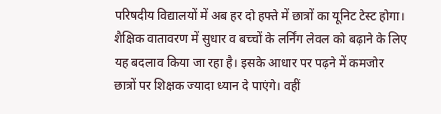परिषदीय विद्यालयों में अब हर दो हफ्ते में छात्रों का यूनिट टेस्ट होगा। शैक्षिक वातावरण में सुधार व बच्चों के लर्निंग लेवल को बढ़ाने के लिए यह बदलाव किया जा रहा है। इसके आधार पर पढ़ने में कमजोर छात्रों पर शिक्षक ज्यादा ध्यान दे पाएंगे। वहीं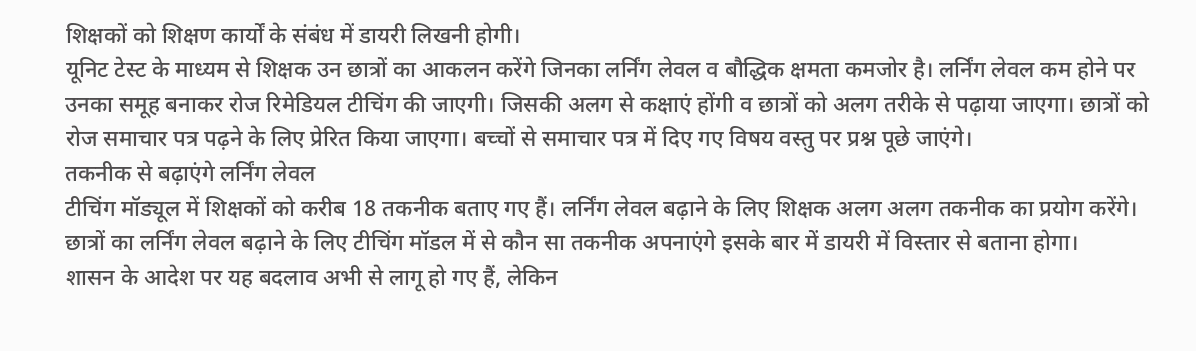शिक्षकों को शिक्षण कार्यों के संबंध में डायरी लिखनी होगी।
यूनिट टेस्ट के माध्यम से शिक्षक उन छात्रों का आकलन करेंगे जिनका लर्निंग लेवल व बौद्धिक क्षमता कमजोर है। लर्निंग लेवल कम होने पर उनका समूह बनाकर रोज रिमेडियल टीचिंग की जाएगी। जिसकी अलग से कक्षाएं होंगी व छात्रों को अलग तरीके से पढ़ाया जाएगा। छात्रों को रोज समाचार पत्र पढ़ने के लिए प्रेरित किया जाएगा। बच्चों से समाचार पत्र में दिए गए विषय वस्तु पर प्रश्न पूछे जाएंगे।
तकनीक से बढ़ाएंगे लर्निंग लेवल
टीचिंग मॉड्यूल में शिक्षकों को करीब 18 तकनीक बताए गए हैं। लर्निंग लेवल बढ़ाने के लिए शिक्षक अलग अलग तकनीक का प्रयोग करेंगे। छात्रों का लर्निंग लेवल बढ़ाने के लिए टीचिंग मॉडल में से कौन सा तकनीक अपनाएंगे इसके बार में डायरी में विस्तार से बताना होगा।
शासन के आदेश पर यह बदलाव अभी से लागू हो गए हैं, लेकिन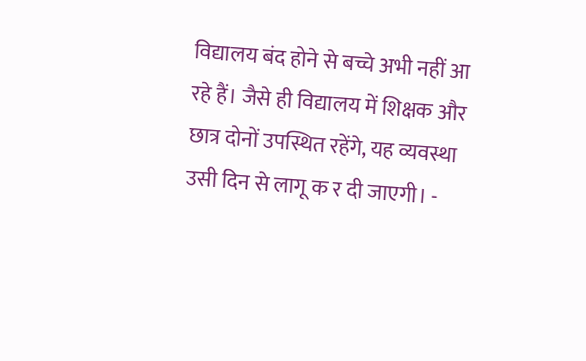विद्यालय बंद होने से बच्चे अभी नहीं आ रहे हैं। जैसे ही विद्यालय में शिक्षक और छात्र दोनों उपस्थित रहेंगे, यह व्यवस्था उसी दिन से लागू क र दी जाएगी। -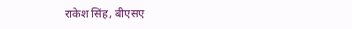राकेश सिंह, बीएसए